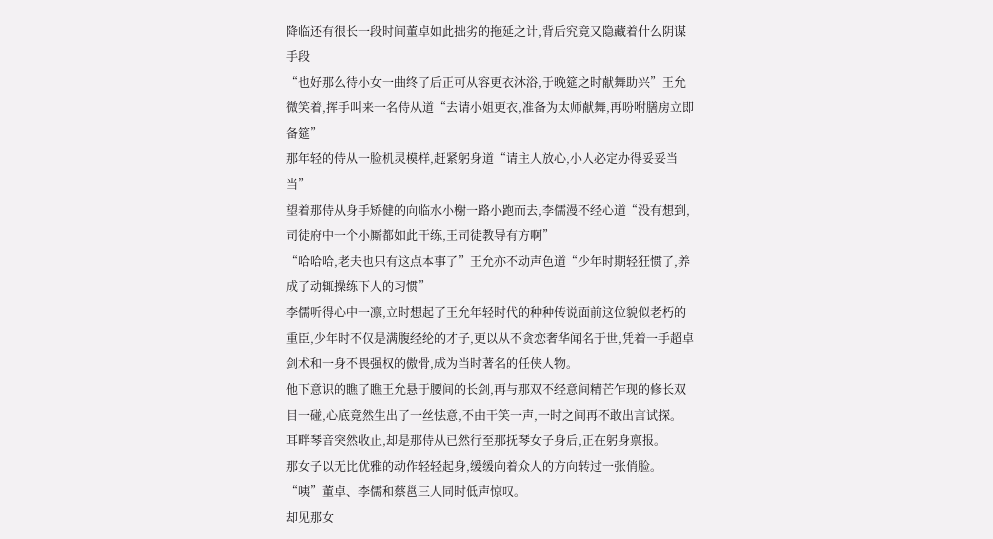降临还有很长一段时间董卓如此拙劣的拖延之计,背后究竟又隐藏着什么阴谋手段
“也好那么待小女一曲终了后正可从容更衣沐浴,于晚筵之时献舞助兴”王允微笑着,挥手叫来一名侍从道“去请小姐更衣,准备为太师献舞,再吩咐膳房立即备筵”
那年轻的侍从一脸机灵模样,赶紧躬身道“请主人放心,小人必定办得妥妥当当”
望着那侍从身手矫健的向临水小榭一路小跑而去,李儒漫不经心道“没有想到,司徒府中一个小厮都如此干练,王司徒教导有方啊”
“哈哈哈,老夫也只有这点本事了”王允亦不动声色道“少年时期轻狂惯了,养成了动辄操练下人的习惯”
李儒听得心中一凛,立时想起了王允年轻时代的种种传说面前这位貌似老朽的重臣,少年时不仅是满腹经纶的才子,更以从不贪恋奢华闻名于世,凭着一手超卓剑术和一身不畏强权的傲骨,成为当时著名的任侠人物。
他下意识的瞧了瞧王允悬于腰间的长剑,再与那双不经意间精芒乍现的修长双目一碰,心底竟然生出了一丝怯意,不由干笑一声,一时之间再不敢出言试探。
耳畔琴音突然收止,却是那侍从已然行至那抚琴女子身后,正在躬身禀报。
那女子以无比优雅的动作轻轻起身,缓缓向着众人的方向转过一张俏脸。
“咦”董卓、李儒和蔡邕三人同时低声惊叹。
却见那女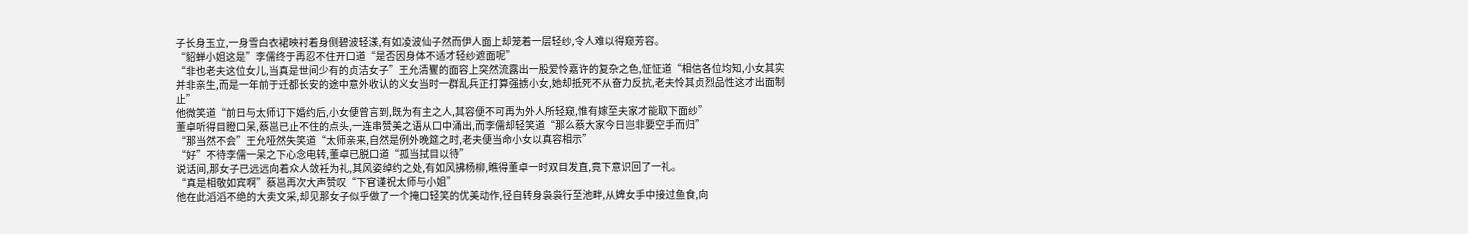子长身玉立,一身雪白衣裙映衬着身侧碧波轻漾,有如凌波仙子然而伊人面上却笼着一层轻纱,令人难以得窥芳容。
“貂蝉小姐这是”李儒终于再忍不住开口道“是否因身体不适才轻纱遮面呢”
“非也老夫这位女儿,当真是世间少有的贞洁女子”王允清矍的面容上突然流露出一股爱怜嘉许的复杂之色,怔怔道“相信各位均知,小女其实并非亲生,而是一年前于迁都长安的途中意外收认的义女当时一群乱兵正打算强掳小女,她却抵死不从奋力反抗,老夫怜其贞烈品性这才出面制止”
他微笑道“前日与太师订下婚约后,小女便曾言到,既为有主之人,其容便不可再为外人所轻窥,惟有嫁至夫家才能取下面纱”
董卓听得目瞪口呆,蔡邕已止不住的点头,一连串赞美之语从口中涌出,而李儒却轻笑道“那么蔡大家今日岂非要空手而归”
“那当然不会”王允哑然失笑道“太师亲来,自然是例外晚筵之时,老夫便当命小女以真容相示”
“好”不待李儒一呆之下心念电转,董卓已脱口道“孤当拭目以待”
说话间,那女子已远远向着众人敛衽为礼,其风姿绰约之处,有如风拂杨柳,瞧得董卓一时双目发直,竟下意识回了一礼。
“真是相敬如宾啊”蔡邕再次大声赞叹“下官谨祝太师与小姐”
他在此滔滔不绝的大卖文采,却见那女子似乎做了一个掩口轻笑的优美动作,径自转身袅袅行至池畔,从婢女手中接过鱼食,向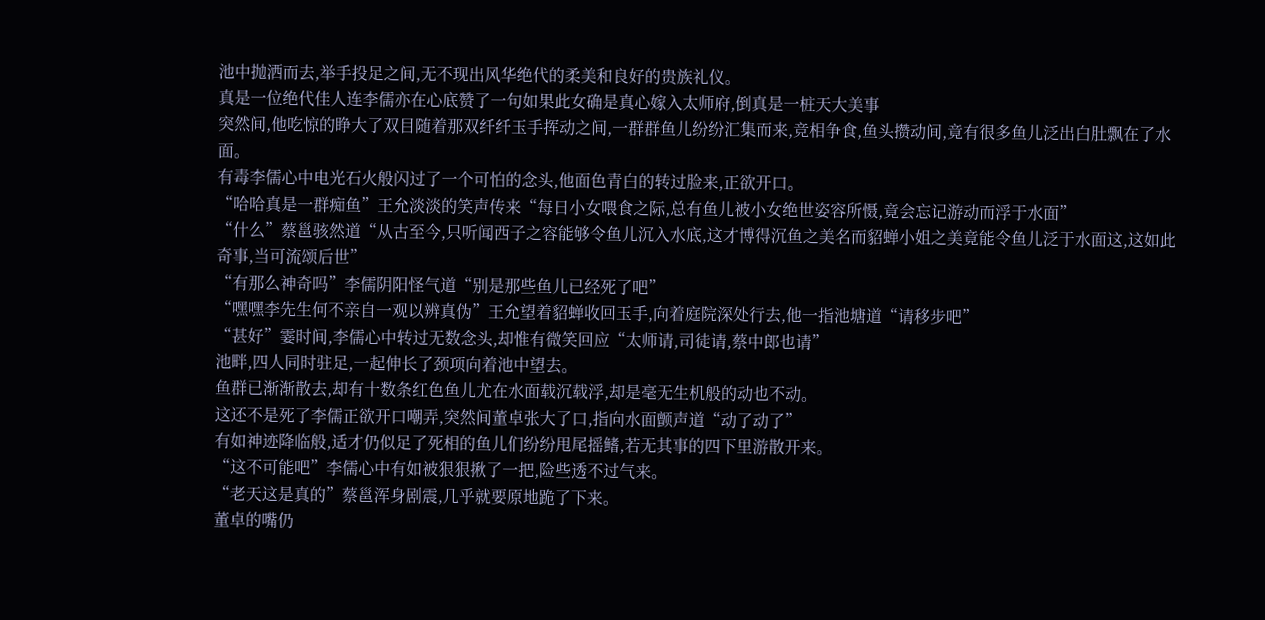池中抛洒而去,举手投足之间,无不现出风华绝代的柔美和良好的贵族礼仪。
真是一位绝代佳人连李儒亦在心底赞了一句如果此女确是真心嫁入太师府,倒真是一桩天大美事
突然间,他吃惊的睁大了双目随着那双纤纤玉手挥动之间,一群群鱼儿纷纷汇集而来,竞相争食,鱼头攒动间,竟有很多鱼儿泛出白肚飘在了水面。
有毒李儒心中电光石火般闪过了一个可怕的念头,他面色青白的转过脸来,正欲开口。
“哈哈真是一群痴鱼”王允淡淡的笑声传来“每日小女喂食之际,总有鱼儿被小女绝世姿容所慑,竟会忘记游动而浮于水面”
“什么”蔡邕骇然道“从古至今,只听闻西子之容能够令鱼儿沉入水底,这才博得沉鱼之美名而貂蝉小姐之美竟能令鱼儿泛于水面这,这如此奇事,当可流颂后世”
“有那么神奇吗”李儒阴阳怪气道“别是那些鱼儿已经死了吧”
“嘿嘿李先生何不亲自一观以辨真伪”王允望着貂蝉收回玉手,向着庭院深处行去,他一指池塘道“请移步吧”
“甚好”霎时间,李儒心中转过无数念头,却惟有微笑回应“太师请,司徒请,蔡中郎也请”
池畔,四人同时驻足,一起伸长了颈项向着池中望去。
鱼群已渐渐散去,却有十数条红色鱼儿尤在水面载沉载浮,却是毫无生机般的动也不动。
这还不是死了李儒正欲开口嘲弄,突然间董卓张大了口,指向水面颤声道“动了动了”
有如神迹降临般,适才仍似足了死相的鱼儿们纷纷甩尾摇鳍,若无其事的四下里游散开来。
“这不可能吧”李儒心中有如被狠狠揪了一把,险些透不过气来。
“老天这是真的”蔡邕浑身剧震,几乎就要原地跪了下来。
董卓的嘴仍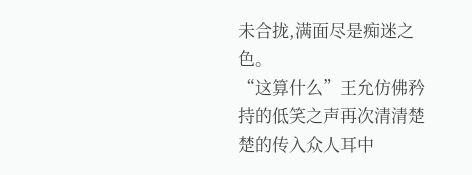未合拢,满面尽是痴迷之色。
“这算什么”王允仿佛矜持的低笑之声再次清清楚楚的传入众人耳中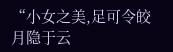“小女之美,足可令皎月隐于云